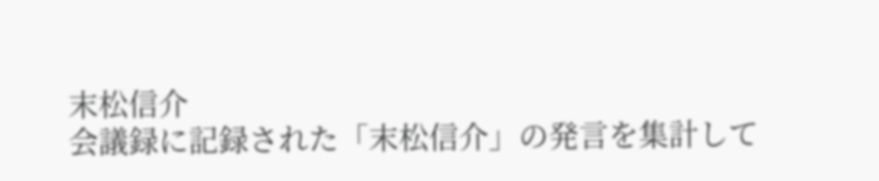末松信介
会議録に記録された「末松信介」の発言を集計して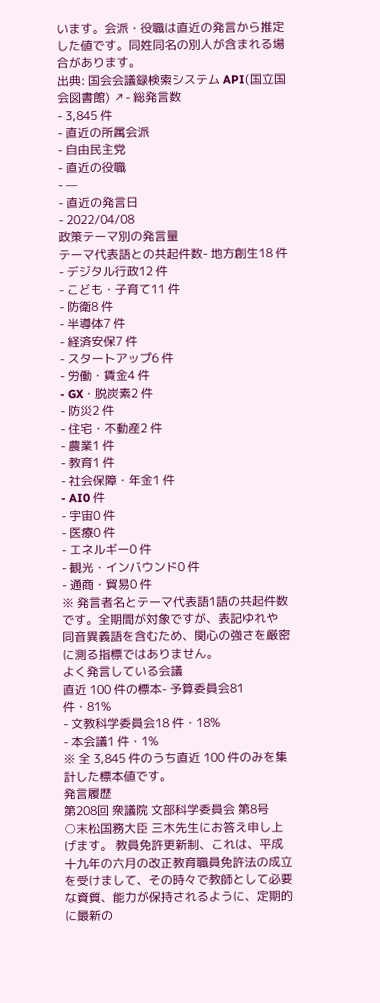います。会派・役職は直近の発言から推定した値です。同姓同名の別人が含まれる場合があります。
出典: 国会会議録検索システム API(国立国会図書館) ↗- 総発言数
- 3,845 件
- 直近の所属会派
- 自由民主党
- 直近の役職
- —
- 直近の発言日
- 2022/04/08
政策テーマ別の発言量
テーマ代表語との共起件数- 地方創生18 件
- デジタル行政12 件
- こども・子育て11 件
- 防衛8 件
- 半導体7 件
- 経済安保7 件
- スタートアップ6 件
- 労働・賃金4 件
- GX・脱炭素2 件
- 防災2 件
- 住宅・不動産2 件
- 農業1 件
- 教育1 件
- 社会保障・年金1 件
- AI0 件
- 宇宙0 件
- 医療0 件
- エネルギー0 件
- 観光・インバウンド0 件
- 通商・貿易0 件
※ 発言者名とテーマ代表語1語の共起件数です。全期間が対象ですが、表記ゆれや 同音異義語を含むため、関心の強さを厳密に測る指標ではありません。
よく発言している会議
直近 100 件の標本- 予算委員会81 件・81%
- 文教科学委員会18 件・18%
- 本会議1 件・1%
※ 全 3,845 件のうち直近 100 件のみを集計した標本値です。
発言履歴
第208回 衆議院 文部科学委員会 第8号
○末松国務大臣 三木先生にお答え申し上げます。 教員免許更新制、これは、平成十九年の六月の改正教育職員免許法の成立を受けまして、その時々で教師として必要な資質、能力が保持されるように、定期的に最新の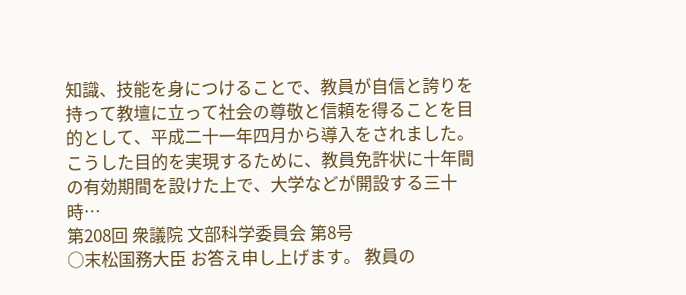知識、技能を身につけることで、教員が自信と誇りを持って教壇に立って社会の尊敬と信頼を得ることを目的として、平成二十一年四月から導入をされました。 こうした目的を実現するために、教員免許状に十年間の有効期間を設けた上で、大学などが開設する三十時…
第208回 衆議院 文部科学委員会 第8号
○末松国務大臣 お答え申し上げます。 教員の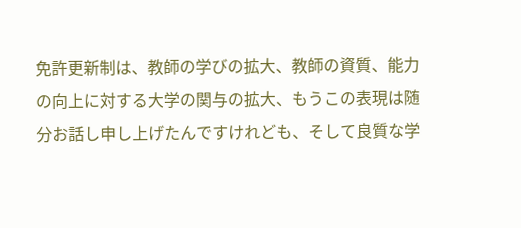免許更新制は、教師の学びの拡大、教師の資質、能力の向上に対する大学の関与の拡大、もうこの表現は随分お話し申し上げたんですけれども、そして良質な学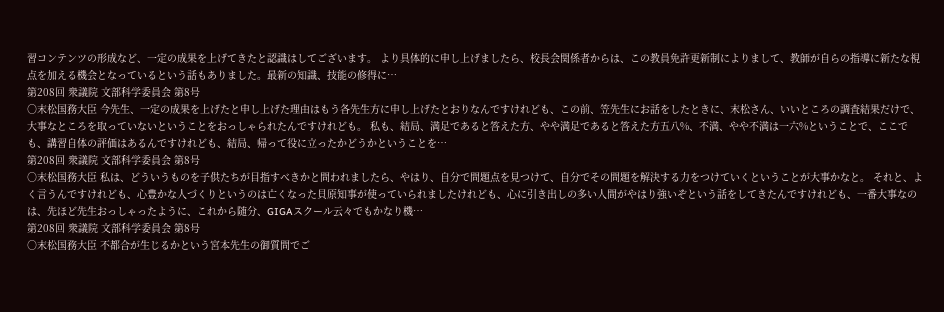習コンテンツの形成など、一定の成果を上げてきたと認識はしてございます。 より具体的に申し上げましたら、校長会関係者からは、この教員免許更新制によりまして、教師が自らの指導に新たな視点を加える機会となっているという話もありました。最新の知識、技能の修得に…
第208回 衆議院 文部科学委員会 第8号
○末松国務大臣 今先生、一定の成果を上げたと申し上げた理由はもう各先生方に申し上げたとおりなんですけれども、この前、笠先生にお話をしたときに、末松さん、いいところの調査結果だけで、大事なところを取っていないということをおっしゃられたんですけれども。 私も、結局、満足であると答えた方、やや満足であると答えた方五八%、不満、やや不満は一六%ということで、ここでも、講習自体の評価はあるんですけれども、結局、帰って役に立ったかどうかということを…
第208回 衆議院 文部科学委員会 第8号
○末松国務大臣 私は、どういうものを子供たちが目指すべきかと問われましたら、やはり、自分で問題点を見つけて、自分でその問題を解決する力をつけていくということが大事かなと。 それと、よく言うんですけれども、心豊かな人づくりというのは亡くなった貝原知事が使っていられましたけれども、心に引き出しの多い人間がやはり強いぞという話をしてきたんですけれども、一番大事なのは、先ほど先生おっしゃったように、これから随分、GIGAスクール云々でもかなり機…
第208回 衆議院 文部科学委員会 第8号
○末松国務大臣 不都合が生じるかという宮本先生の御質問でご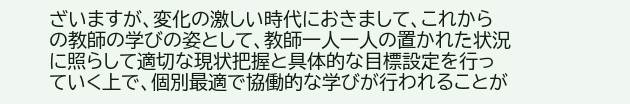ざいますが、変化の激しい時代におきまして、これからの教師の学びの姿として、教師一人一人の置かれた状況に照らして適切な現状把握と具体的な目標設定を行っていく上で、個別最適で協働的な学びが行われることが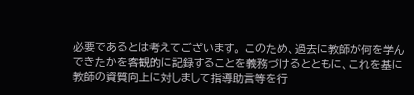必要であるとは考えてございます。 このため、過去に教師が何を学んできたかを客観的に記録することを義務づけるとともに、これを基に教師の資質向上に対しまして指導助言等を行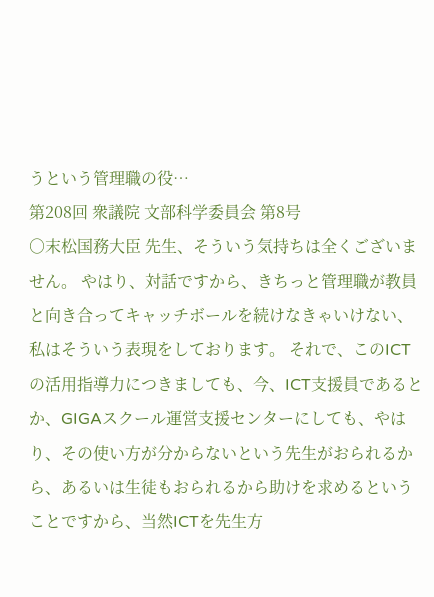うという管理職の役…
第208回 衆議院 文部科学委員会 第8号
○末松国務大臣 先生、そういう気持ちは全くございません。 やはり、対話ですから、きちっと管理職が教員と向き合ってキャッチボールを続けなきゃいけない、私はそういう表現をしております。 それで、このICTの活用指導力につきましても、今、ICT支援員であるとか、GIGAスクール運営支援センターにしても、やはり、その使い方が分からないという先生がおられるから、あるいは生徒もおられるから助けを求めるということですから、当然ICTを先生方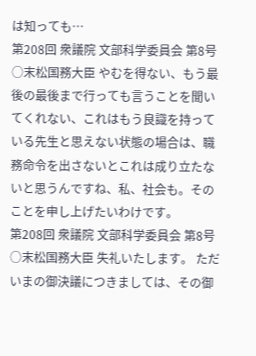は知っても…
第208回 衆議院 文部科学委員会 第8号
○末松国務大臣 やむを得ない、もう最後の最後まで行っても言うことを聞いてくれない、これはもう良識を持っている先生と思えない状態の場合は、職務命令を出さないとこれは成り立たないと思うんですね、私、社会も。そのことを申し上げたいわけです。
第208回 衆議院 文部科学委員会 第8号
○末松国務大臣 失礼いたします。 ただいまの御決議につきましては、その御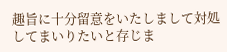趣旨に十分留意をいたしまして対処してまいりたいと存じま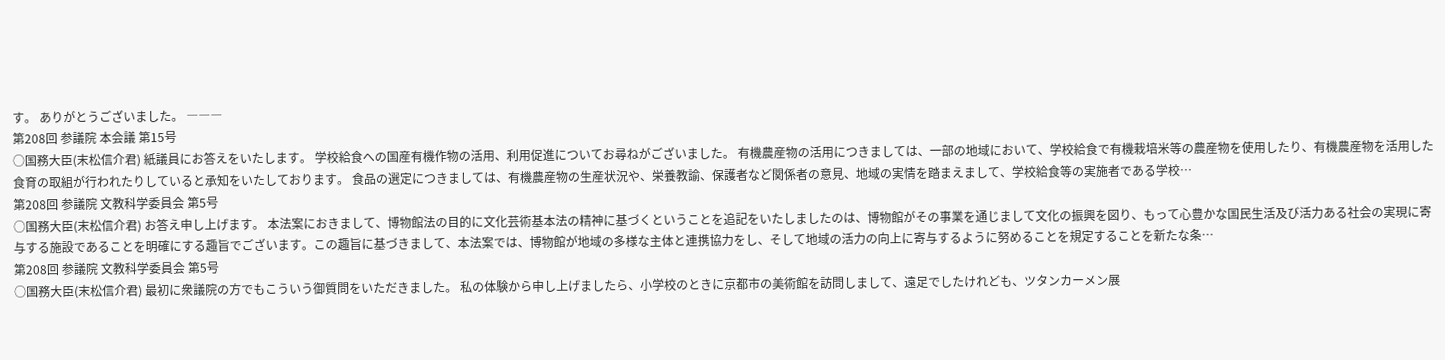す。 ありがとうございました。 ―――
第208回 参議院 本会議 第15号
○国務大臣(末松信介君) 紙議員にお答えをいたします。 学校給食への国産有機作物の活用、利用促進についてお尋ねがございました。 有機農産物の活用につきましては、一部の地域において、学校給食で有機栽培米等の農産物を使用したり、有機農産物を活用した食育の取組が行われたりしていると承知をいたしております。 食品の選定につきましては、有機農産物の生産状況や、栄養教諭、保護者など関係者の意見、地域の実情を踏まえまして、学校給食等の実施者である学校…
第208回 参議院 文教科学委員会 第5号
○国務大臣(末松信介君) お答え申し上げます。 本法案におきまして、博物館法の目的に文化芸術基本法の精神に基づくということを追記をいたしましたのは、博物館がその事業を通じまして文化の振興を図り、もって心豊かな国民生活及び活力ある社会の実現に寄与する施設であることを明確にする趣旨でございます。この趣旨に基づきまして、本法案では、博物館が地域の多様な主体と連携協力をし、そして地域の活力の向上に寄与するように努めることを規定することを新たな条…
第208回 参議院 文教科学委員会 第5号
○国務大臣(末松信介君) 最初に衆議院の方でもこういう御質問をいただきました。 私の体験から申し上げましたら、小学校のときに京都市の美術館を訪問しまして、遠足でしたけれども、ツタンカーメン展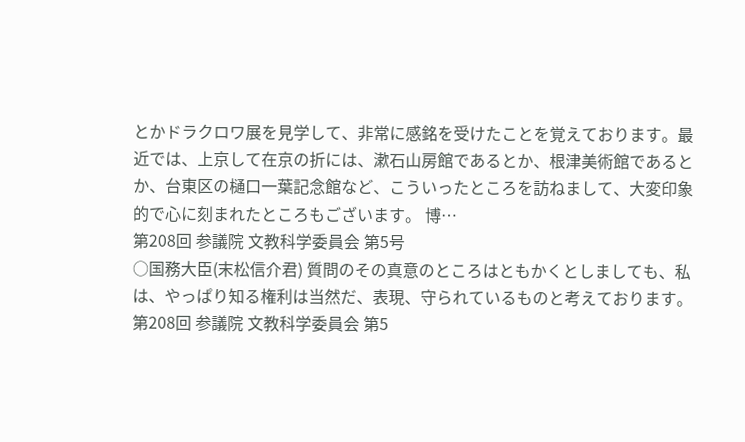とかドラクロワ展を見学して、非常に感銘を受けたことを覚えております。最近では、上京して在京の折には、漱石山房館であるとか、根津美術館であるとか、台東区の樋口一葉記念館など、こういったところを訪ねまして、大変印象的で心に刻まれたところもございます。 博…
第208回 参議院 文教科学委員会 第5号
○国務大臣(末松信介君) 質問のその真意のところはともかくとしましても、私は、やっぱり知る権利は当然だ、表現、守られているものと考えております。
第208回 参議院 文教科学委員会 第5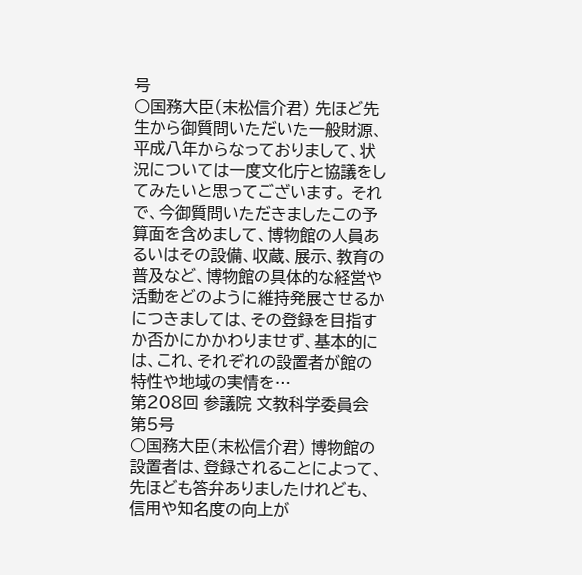号
○国務大臣(末松信介君) 先ほど先生から御質問いただいた一般財源、平成八年からなっておりまして、状況については一度文化庁と協議をしてみたいと思ってございます。 それで、今御質問いただきましたこの予算面を含めまして、博物館の人員あるいはその設備、収蔵、展示、教育の普及など、博物館の具体的な経営や活動をどのように維持発展させるかにつきましては、その登録を目指すか否かにかかわりませず、基本的には、これ、それぞれの設置者が館の特性や地域の実情を…
第208回 参議院 文教科学委員会 第5号
○国務大臣(末松信介君) 博物館の設置者は、登録されることによって、先ほども答弁ありましたけれども、信用や知名度の向上が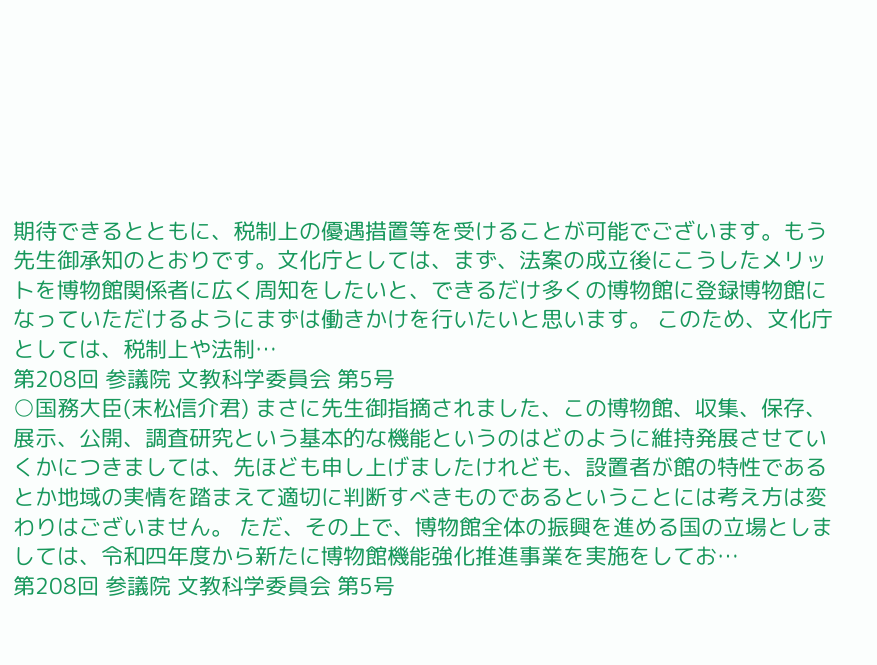期待できるとともに、税制上の優遇措置等を受けることが可能でございます。もう先生御承知のとおりです。文化庁としては、まず、法案の成立後にこうしたメリットを博物館関係者に広く周知をしたいと、できるだけ多くの博物館に登録博物館になっていただけるようにまずは働きかけを行いたいと思います。 このため、文化庁としては、税制上や法制…
第208回 参議院 文教科学委員会 第5号
○国務大臣(末松信介君) まさに先生御指摘されました、この博物館、収集、保存、展示、公開、調査研究という基本的な機能というのはどのように維持発展させていくかにつきましては、先ほども申し上げましたけれども、設置者が館の特性であるとか地域の実情を踏まえて適切に判断すべきものであるということには考え方は変わりはございません。 ただ、その上で、博物館全体の振興を進める国の立場としましては、令和四年度から新たに博物館機能強化推進事業を実施をしてお…
第208回 参議院 文教科学委員会 第5号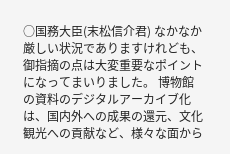○国務大臣(末松信介君) なかなか厳しい状況でありますけれども、御指摘の点は大変重要なポイントになってまいりました。 博物館の資料のデジタルアーカイブ化は、国内外への成果の還元、文化観光への貢献など、様々な面から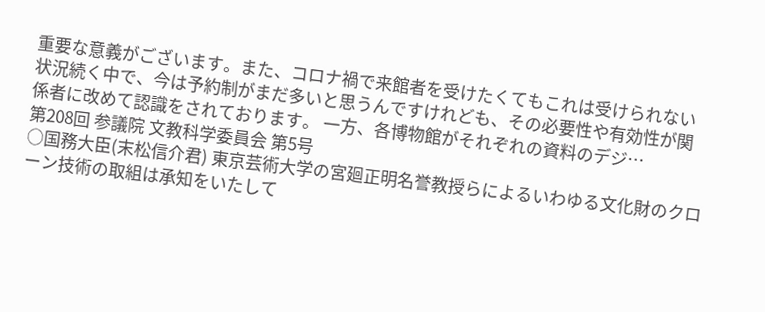重要な意義がございます。また、コロナ禍で来館者を受けたくてもこれは受けられない状況続く中で、今は予約制がまだ多いと思うんですけれども、その必要性や有効性が関係者に改めて認識をされております。 一方、各博物館がそれぞれの資料のデジ…
第208回 参議院 文教科学委員会 第5号
○国務大臣(末松信介君) 東京芸術大学の宮廻正明名誉教授らによるいわゆる文化財のクローン技術の取組は承知をいたして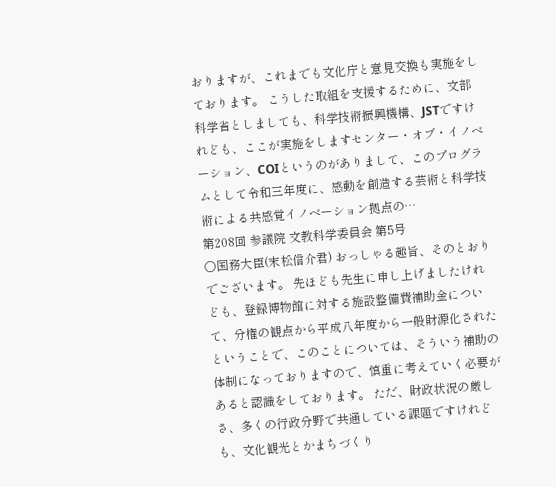おりますが、これまでも文化庁と意見交換も実施をしております。 こうした取組を支援するために、文部科学省としましても、科学技術振興機構、JSTですけれども、ここが実施をしますセンター・オブ・イノベーション、COIというのがありまして、このプログラムとして令和三年度に、感動を創造する芸術と科学技術による共感覚イノベーション拠点の…
第208回 参議院 文教科学委員会 第5号
○国務大臣(末松信介君) おっしゃる趣旨、そのとおりでございます。 先ほども先生に申し上げましたけれども、登録博物館に対する施設整備費補助金について、分権の観点から平成八年度から一般財源化されたということで、このことについては、そういう補助の体制になっておりますので、慎重に考えていく必要があると認識をしております。 ただ、財政状況の厳しさ、多くの行政分野で共通している課題ですけれども、文化観光とかまちづくり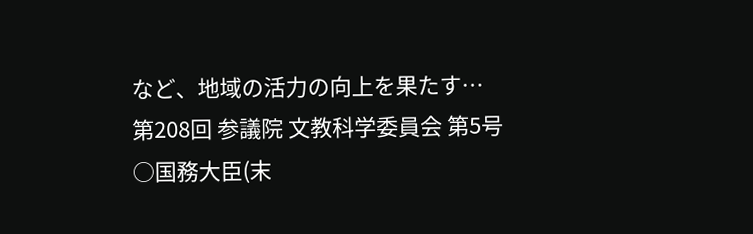など、地域の活力の向上を果たす…
第208回 参議院 文教科学委員会 第5号
○国務大臣(末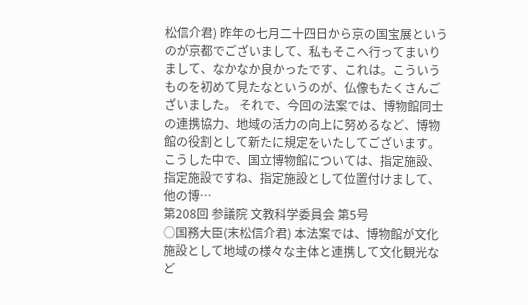松信介君) 昨年の七月二十四日から京の国宝展というのが京都でございまして、私もそこへ行ってまいりまして、なかなか良かったです、これは。こういうものを初めて見たなというのが、仏像もたくさんございました。 それで、今回の法案では、博物館同士の連携協力、地域の活力の向上に努めるなど、博物館の役割として新たに規定をいたしてございます。こうした中で、国立博物館については、指定施設、指定施設ですね、指定施設として位置付けまして、他の博…
第208回 参議院 文教科学委員会 第5号
○国務大臣(末松信介君) 本法案では、博物館が文化施設として地域の様々な主体と連携して文化観光など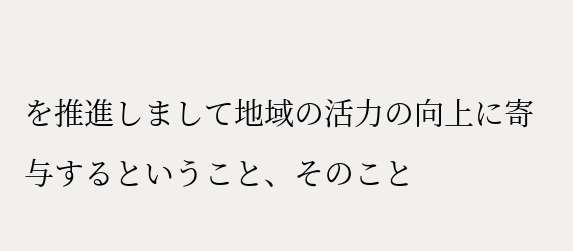を推進しまして地域の活力の向上に寄与するということ、そのこと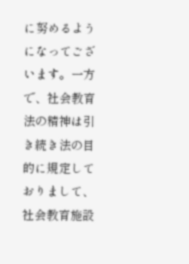に努めるようになってございます。一方で、社会教育法の精神は引き続き法の目的に規定しておりまして、社会教育施設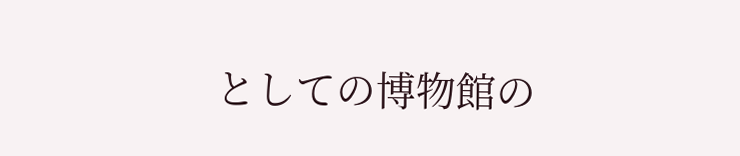としての博物館の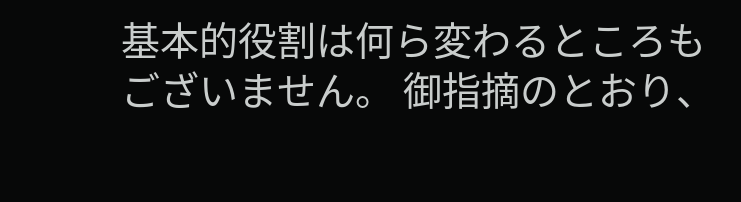基本的役割は何ら変わるところもございません。 御指摘のとおり、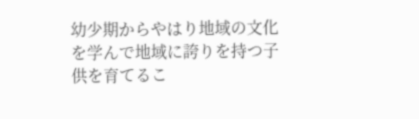幼少期からやはり地域の文化を学んで地域に誇りを持つ子供を育てるこ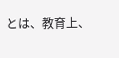とは、教育上、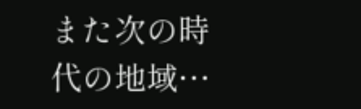また次の時代の地域…